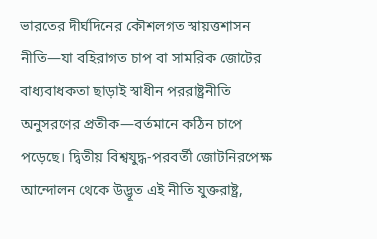ভারতের দীর্ঘদিনের কৌশলগত স্বায়ত্তশাসন নীতি—যা বহিরাগত চাপ বা সামরিক জোটের বাধ্যবাধকতা ছাড়াই স্বাধীন পররাষ্ট্রনীতি অনুসরণের প্রতীক—বর্তমানে কঠিন চাপে পড়েছে। দ্বিতীয় বিশ্বযুদ্ধ-পরবর্তী জোটনিরপেক্ষ আন্দোলন থেকে উদ্ভূত এই নীতি যুক্তরাষ্ট্র,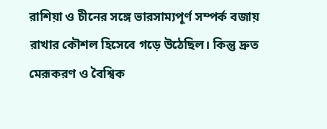রাশিয়া ও চীনের সঙ্গে ভারসাম্যপূর্ণ সম্পর্ক বজায় রাখার কৌশল হিসেবে গড়ে উঠেছিল। কিন্তু দ্রুত মেরূকরণ ও বৈশ্বিক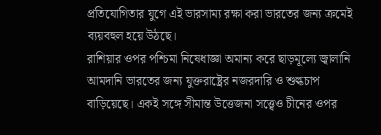প্রতিযোগিতার যুগে এই ভারসাম্য রক্ষা করা ভারতের জন্য ক্রমেই ব্যয়বহুল হয়ে উঠছে।
রাশিয়ার ওপর পশ্চিমা নিষেধাজ্ঞা অমান্য করে ছাড়মূল্যে জ্বালানি আমদানি ভারতের জন্য যুক্তরাষ্ট্রের নজরদারি ও শুল্কচাপ বাড়িয়েছে। একই সঙ্গে সীমান্ত উত্তেজনা সত্ত্বেও চীনের ওপর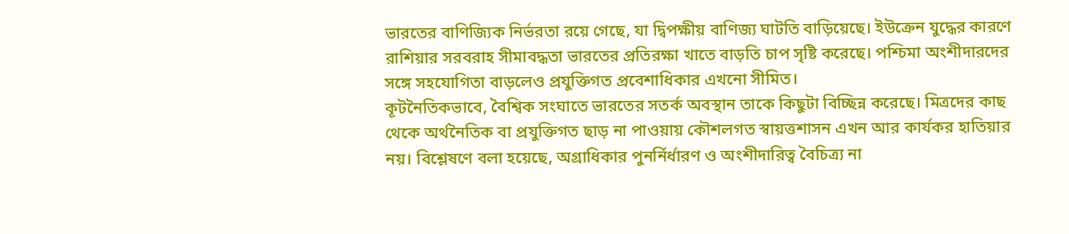ভারতের বাণিজ্যিক নির্ভরতা রয়ে গেছে, যা দ্বিপক্ষীয় বাণিজ্য ঘাটতি বাড়িয়েছে। ইউক্রেন যুদ্ধের কারণে রাশিয়ার সরবরাহ সীমাবদ্ধতা ভারতের প্রতিরক্ষা খাতে বাড়তি চাপ সৃষ্টি করেছে। পশ্চিমা অংশীদারদের সঙ্গে সহযোগিতা বাড়লেও প্রযুক্তিগত প্রবেশাধিকার এখনো সীমিত।
কূটনৈতিকভাবে, বৈশ্বিক সংঘাতে ভারতের সতর্ক অবস্থান তাকে কিছুটা বিচ্ছিন্ন করেছে। মিত্রদের কাছ থেকে অর্থনৈতিক বা প্রযুক্তিগত ছাড় না পাওয়ায় কৌশলগত স্বায়ত্তশাসন এখন আর কার্যকর হাতিয়ার নয়। বিশ্লেষণে বলা হয়েছে, অগ্রাধিকার পুনর্নির্ধারণ ও অংশীদারিত্ব বৈচিত্র্য না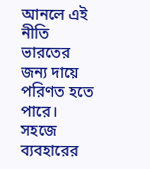আনলে এই নীতি ভারতের জন্য দায়ে পরিণত হতে পারে।
সহজে ব্যবহারের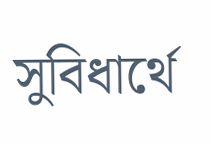সুবিধার্থে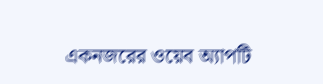একনজরের ওয়েব অ্যাপটি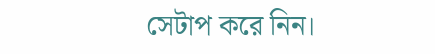সেটাপ করে নিন।